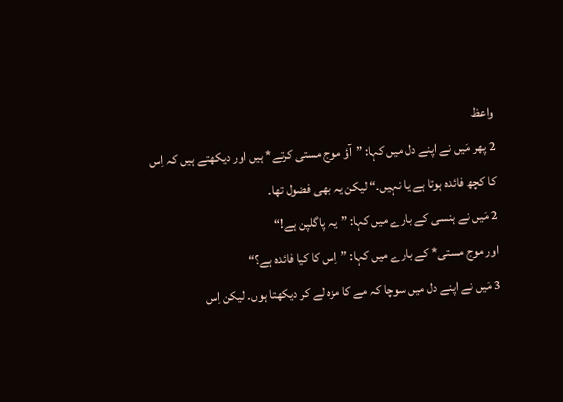واعظ
2 پھر مَیں نے اپنے دل میں کہا: ”آؤ موج مستی کرتے* ہیں اور دیکھتے ہیں کہ اِس کا کچھ فائدہ ہوتا ہے یا نہیں۔“ لیکن یہ بھی فضول تھا۔
2 مَیں نے ہنسی کے بارے میں کہا: ”یہ پاگلپن ہے!“
اور موج مستی* کے بارے میں کہا: ”اِس کا کیا فائدہ ہے؟“
3 مَیں نے اپنے دل میں سوچا کہ مے کا مزہ لے کر دیکھتا ہوں۔ لیکن اِس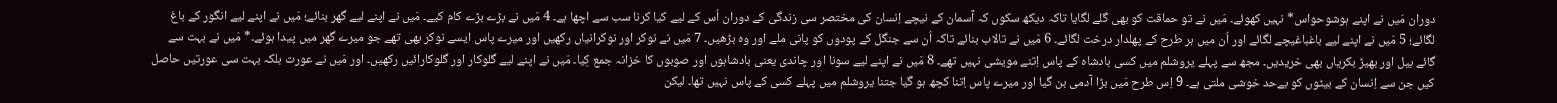دوران مَیں نے اپنے ہوشوحواس* نہیں کھوئے۔ مَیں نے تو حماقت کو بھی گلے لگایا تاکہ دیکھ سکوں کہ آسمان کے نیچے اِنسان کی مختصر سی زندگی کے دوران اُس کے لیے کیا کرنا سب سے اچھا ہے۔ 4 مَیں نے بڑے بڑے کام کیے۔ مَیں نے اپنے لیے گھر بنائے؛ مَیں نے اپنے لیے انگور کے باغ لگائے؛ 5 مَیں نے اپنے لیے باغباغیچے لگائے اور اُن میں ہر طرح کے پھلدار درخت لگائے۔ 6 مَیں نے تالاب بنائے تاکہ اُن سے جنگل کے پودوں کو پانی ملے اور وہ بڑھیں۔ 7 مَیں نے نوکر اور نوکرانیاں رکھیں اور میرے پاس ایسے نوکر بھی تھے جو میرے گھر میں پیدا ہوئے۔* مَیں نے بہت سے گائے بیل اور بھیڑ بکریاں بھی خریدیں۔ مجھ سے پہلے یروشلم میں کسی بادشاہ کے پاس اِتنے مویشی نہیں تھے۔ 8 مَیں نے اپنے لیے سونا اور چاندی یعنی بادشاہوں اور صوبوں کا خزانہ جمع کِیا۔ مَیں نے اپنے لیے گلوکار اور گلوکارائیں رکھیں۔ اور مَیں نے عورت بلکہ بہت سی عورتیں حاصل کیں جن سے اِنسان کے بیٹوں کو بےحد خوشی ملتی ہے۔ 9 اِس طرح مَیں بڑا آدمی بن گیا اور میرے پاس اِتنا کچھ ہو گیا جتنا یروشلم میں پہلے کسی کے پاس نہیں تھا۔ لیکن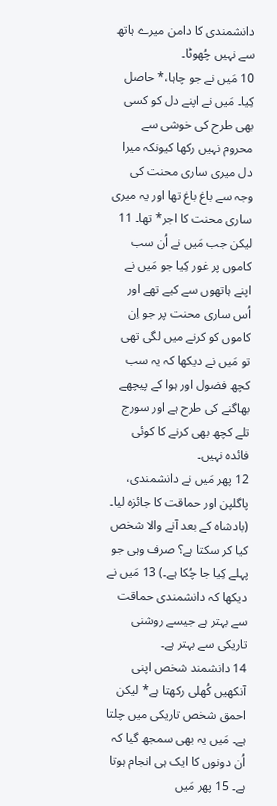دانشمندی کا دامن میرے ہاتھ سے نہیں چُھوٹا۔
10 مَیں نے جو چاہا،* حاصل کِیا۔ مَیں نے اپنے دل کو کسی بھی طرح کی خوشی سے محروم نہیں رکھا کیونکہ میرا دل میری ساری محنت کی وجہ سے باغ باغ تھا اور یہ میری ساری محنت کا اجر* تھا۔ 11 لیکن جب مَیں نے اُن سب کاموں پر غور کِیا جو مَیں نے اپنے ہاتھوں سے کیے تھے اور اُس ساری محنت پر جو اِن کاموں کو کرنے میں لگی تھی تو مَیں نے دیکھا کہ یہ سب کچھ فضول اور ہوا کے پیچھے بھاگنے کی طرح ہے اور سورج تلے کچھ بھی کرنے کا کوئی فائدہ نہیں۔
12 پھر مَیں نے دانشمندی، پاگلپن اور حماقت کا جائزہ لیا۔ (بادشاہ کے بعد آنے والا شخص کیا کر سکتا ہے؟ صرف وہی جو پہلے کِیا جا چُکا ہے۔) 13 مَیں نے دیکھا کہ دانشمندی حماقت سے بہتر ہے جیسے روشنی تاریکی سے بہتر ہے۔
14 دانشمند شخص اپنی آنکھیں کُھلی رکھتا ہے* لیکن احمق شخص تاریکی میں چلتا ہے۔ مَیں یہ بھی سمجھ گیا کہ اُن دونوں کا ایک ہی انجام ہوتا ہے۔ 15 پھر مَیں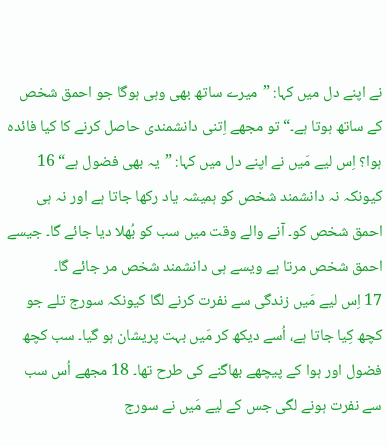نے اپنے دل میں کہا: ”میرے ساتھ بھی وہی ہوگا جو احمق شخص کے ساتھ ہوتا ہے۔“ تو مجھے اِتنی دانشمندی حاصل کرنے کا کیا فائدہ ہوا؟ اِس لیے مَیں نے اپنے دل میں کہا: ”یہ بھی فضول ہے“ 16 کیونکہ نہ دانشمند شخص کو ہمیشہ یاد رکھا جاتا ہے اور نہ ہی احمق شخص کو۔ آنے والے وقت میں سب کو بُھلا دیا جائے گا۔ جیسے احمق شخص مرتا ہے ویسے ہی دانشمند شخص مر جائے گا۔
17 اِس لیے مَیں زندگی سے نفرت کرنے لگا کیونکہ سورج تلے جو کچھ کِیا جاتا ہے، اُسے دیکھ کر مَیں بہت پریشان ہو گیا۔ سب کچھ فضول اور ہوا کے پیچھے بھاگنے کی طرح تھا۔ 18 مجھے اُس سب سے نفرت ہونے لگی جس کے لیے مَیں نے سورج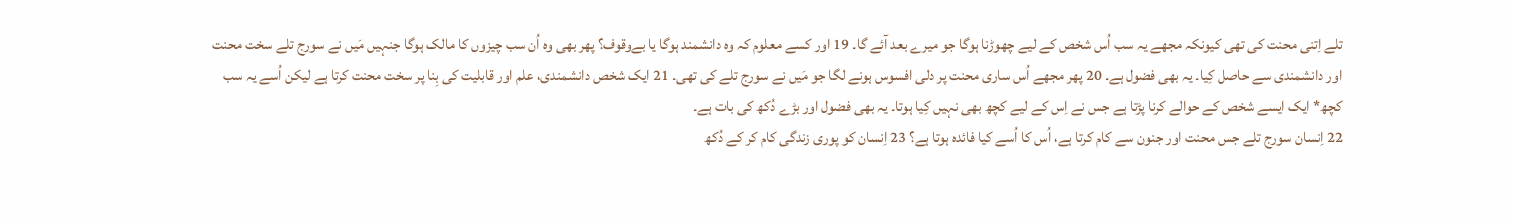تلے اِتنی محنت کی تھی کیونکہ مجھے یہ سب اُس شخص کے لیے چھوڑنا ہوگا جو میرے بعد آئے گا۔ 19 اور کسے معلوم کہ وہ دانشمند ہوگا یا بےوقوف؟ پھر بھی وہ اُن سب چیزوں کا مالک ہوگا جنہیں مَیں نے سورج تلے سخت محنت اور دانشمندی سے حاصل کِیا۔ یہ بھی فضول ہے۔ 20 پھر مجھے اُس ساری محنت پر دلی افسوس ہونے لگا جو مَیں نے سورج تلے کی تھی۔ 21 ایک شخص دانشمندی، علم اور قابلیت کی بِنا پر سخت محنت کرتا ہے لیکن اُسے یہ سب کچھ* ایک ایسے شخص کے حوالے کرنا پڑتا ہے جس نے اِس کے لیے کچھ بھی نہیں کِیا ہوتا۔ یہ بھی فضول اور بڑے دُکھ کی بات ہے۔
22 اِنسان سورج تلے جس محنت اور جنون سے کام کرتا ہے، اُس کا اُسے کیا فائدہ ہوتا ہے؟ 23 اِنسان کو پوری زندگی کام کر کے دُکھ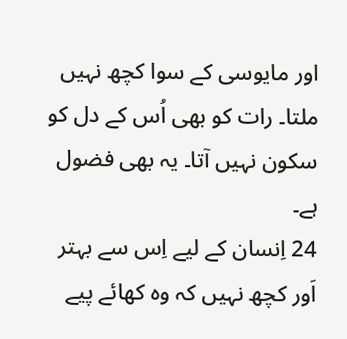اور مایوسی کے سوا کچھ نہیں ملتا۔ رات کو بھی اُس کے دل کو سکون نہیں آتا۔ یہ بھی فضول ہے۔
24 اِنسان کے لیے اِس سے بہتر اَور کچھ نہیں کہ وہ کھائے پیے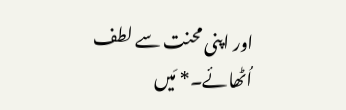اور اپنی محنت سے لطف اُٹھائے۔* مَیں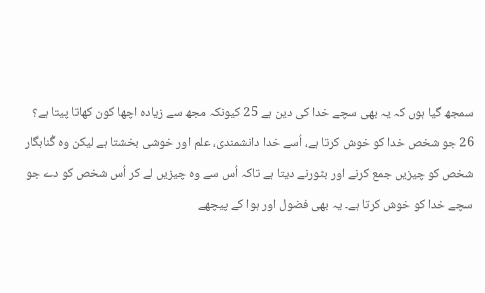سمجھ گیا ہوں کہ یہ بھی سچے خدا کی دین ہے 25 کیونکہ مجھ سے زیادہ اچھا کون کھاتا پیتا ہے؟
26 جو شخص خدا کو خوش کرتا ہے، اُسے خدا دانشمندی، علم اور خوشی بخشتا ہے لیکن وہ گُناہگار شخص کو چیزیں جمع کرنے اور بٹورنے دیتا ہے تاکہ اُس سے وہ چیزیں لے کر اُس شخص کو دے جو سچے خدا کو خوش کرتا ہے۔ یہ بھی فضول اور ہوا کے پیچھے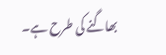بھاگنے کی طرح ہے۔